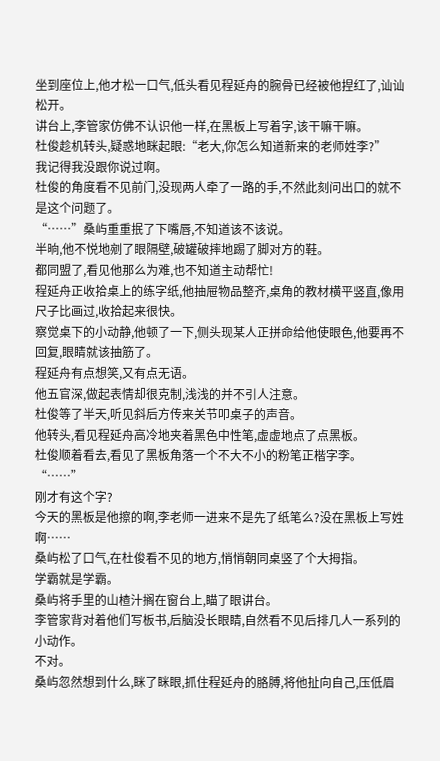坐到座位上,他才松一口气,低头看见程延舟的腕骨已经被他捏红了,讪讪松开。
讲台上,李管家仿佛不认识他一样,在黑板上写着字,该干嘛干嘛。
杜俊趁机转头,疑惑地眯起眼:“老大,你怎么知道新来的老师姓李?”
我记得我没跟你说过啊。
杜俊的角度看不见前门,没现两人牵了一路的手,不然此刻问出口的就不是这个问题了。
“……”桑屿重重抿了下嘴唇,不知道该不该说。
半晌,他不悦地剜了眼隔壁,破罐破摔地踢了脚对方的鞋。
都同盟了,看见他那么为难,也不知道主动帮忙!
程延舟正收拾桌上的练字纸,他抽屉物品整齐,桌角的教材横平竖直,像用尺子比画过,收拾起来很快。
察觉桌下的小动静,他顿了一下,侧头现某人正拼命给他使眼色,他要再不回复,眼睛就该抽筋了。
程延舟有点想笑,又有点无语。
他五官深,做起表情却很克制,浅浅的并不引人注意。
杜俊等了半天,听见斜后方传来关节叩桌子的声音。
他转头,看见程延舟高冷地夹着黑色中性笔,虚虚地点了点黑板。
杜俊顺着看去,看见了黑板角落一个不大不小的粉笔正楷字李。
“……”
刚才有这个字?
今天的黑板是他擦的啊,李老师一进来不是先了纸笔么?没在黑板上写姓啊……
桑屿松了口气,在杜俊看不见的地方,悄悄朝同桌竖了个大拇指。
学霸就是学霸。
桑屿将手里的山楂汁搁在窗台上,瞄了眼讲台。
李管家背对着他们写板书,后脑没长眼睛,自然看不见后排几人一系列的小动作。
不对。
桑屿忽然想到什么,眯了眯眼,抓住程延舟的胳膊,将他扯向自己,压低眉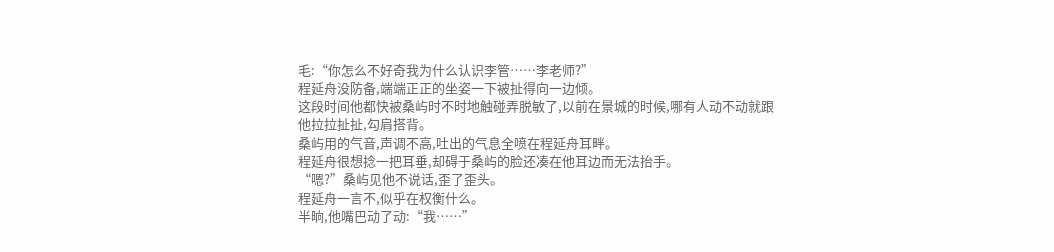毛:“你怎么不好奇我为什么认识李管……李老师?”
程延舟没防备,端端正正的坐姿一下被扯得向一边倾。
这段时间他都快被桑屿时不时地触碰弄脱敏了,以前在景城的时候,哪有人动不动就跟他拉拉扯扯,勾肩搭背。
桑屿用的气音,声调不高,吐出的气息全喷在程延舟耳畔。
程延舟很想捻一把耳垂,却碍于桑屿的脸还凑在他耳边而无法抬手。
“嗯?”桑屿见他不说话,歪了歪头。
程延舟一言不,似乎在权衡什么。
半晌,他嘴巴动了动:“我……”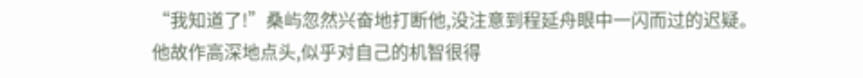“我知道了!”桑屿忽然兴奋地打断他,没注意到程延舟眼中一闪而过的迟疑。
他故作高深地点头,似乎对自己的机智很得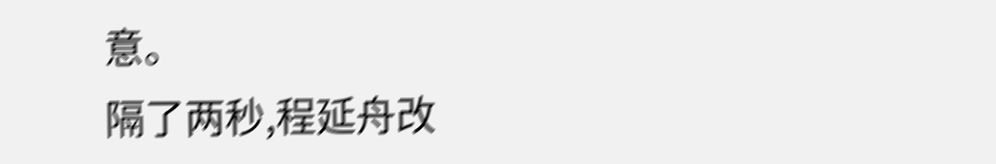意。
隔了两秒,程延舟改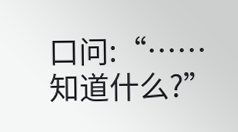口问:“……知道什么?”